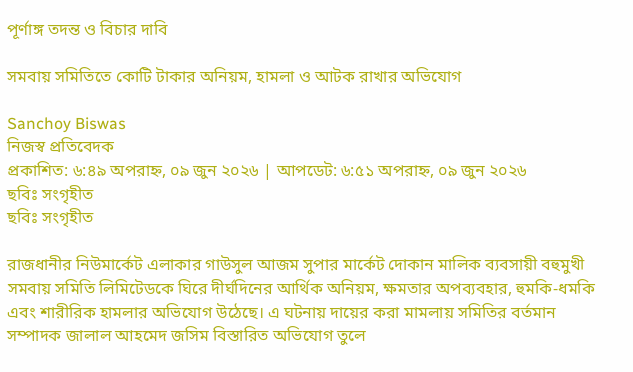পূর্ণাঙ্গ তদন্ত ও বিচার দাবি

সমবায় সমিতিতে কোটি টাকার অনিয়ম, হামলা ও আটক রাখার অভিযোগ

Sanchoy Biswas
নিজস্ব প্রতিবেদক
প্রকাশিত: ৬:৪৯ অপরাহ্ন, ০৯ জুন ২০২৬ | আপডেট: ৬:৫১ অপরাহ্ন, ০৯ জুন ২০২৬
ছবিঃ সংগৃহীত
ছবিঃ সংগৃহীত

রাজধানীর নিউমার্কেট এলাকার গাউসুল আজম সুপার মার্কেট দোকান মালিক ব্যবসায়ী বহুমুখী সমবায় সমিতি লিমিটেডকে ঘিরে দীর্ঘদিনের আর্থিক অনিয়ম, ক্ষমতার অপব্যবহার, হুমকি-ধমকি এবং শারীরিক হামলার অভিযোগ উঠেছে। এ ঘটনায় দায়ের করা মামলায় সমিতির বর্তমান সম্পাদক জালাল আহমেদ জসিম বিস্তারিত অভিযোগ তুলে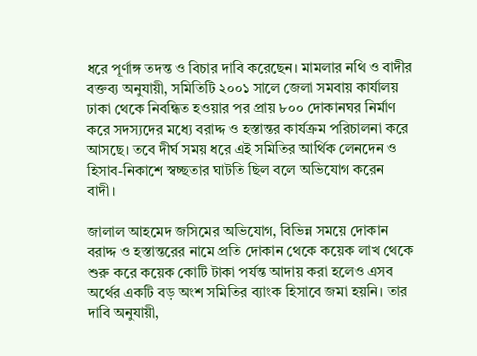ধরে পূর্ণাঙ্গ তদন্ত ও বিচার দাবি করেছেন। মামলার নথি ও বাদীর বক্তব্য অনুযায়ী, সমিতিটি ২০০১ সালে জেলা সমবায় কার্যালয় ঢাকা থেকে নিবন্ধিত হওয়ার পর প্রায় ৮০০ দোকানঘর নির্মাণ করে সদস্যদের মধ্যে বরাদ্দ ও হস্তান্তর কার্যক্রম পরিচালনা করে আসছে। তবে দীর্ঘ সময় ধরে এই সমিতির আর্থিক লেনদেন ও হিসাব-নিকাশে স্বচ্ছতার ঘাটতি ছিল বলে অভিযোগ করেন বাদী।

জালাল আহমেদ জসিমের অভিযোগ, বিভিন্ন সময়ে দোকান বরাদ্দ ও হস্তান্তরের নামে প্রতি দোকান থেকে কয়েক লাখ থেকে শুরু করে কয়েক কোটি টাকা পর্যন্ত আদায় করা হলেও এসব অর্থের একটি বড় অংশ সমিতির ব্যাংক হিসাবে জমা হয়নি। তার দাবি অনুযায়ী,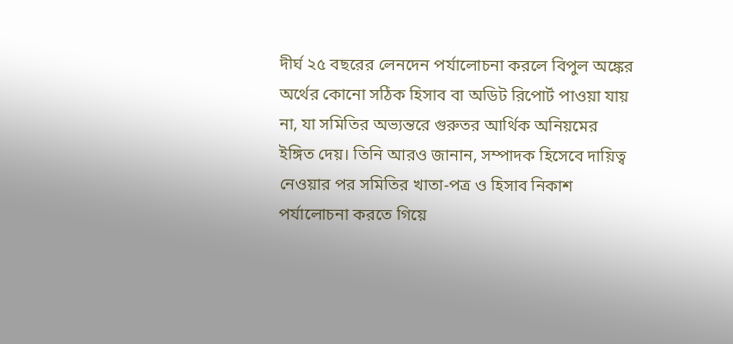দীর্ঘ ২৫ বছরের লেনদেন পর্যালোচনা করলে বিপুল অঙ্কের অর্থের কোনো সঠিক হিসাব বা অডিট রিপোর্ট পাওয়া যায় না, যা সমিতির অভ্যন্তরে গুরুতর আর্থিক অনিয়মের ইঙ্গিত দেয়। তিনি আরও জানান, সম্পাদক হিসেবে দায়িত্ব নেওয়ার পর সমিতির খাতা-পত্র ও হিসাব নিকাশ পর্যালোচনা করতে গিয়ে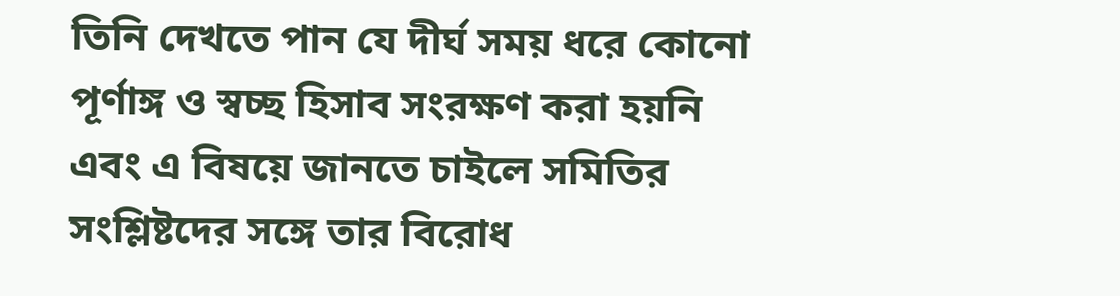তিনি দেখতে পান যে দীর্ঘ সময় ধরে কোনো পূর্ণাঙ্গ ও স্বচ্ছ হিসাব সংরক্ষণ করা হয়নি এবং এ বিষয়ে জানতে চাইলে সমিতির সংশ্লিষ্টদের সঙ্গে তার বিরোধ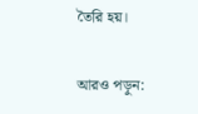তৈরি হয়।

আরও পড়ুন: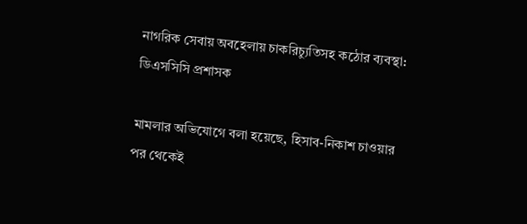নাগরিক সেবায় অবহেলায় চাকরিচ্যুতিসহ কঠোর ব্যবস্থা: ডিএসসিসি প্রশাসক

মামলার অভিযোগে বলা হয়েছে, হিসাব-নিকাশ চাওয়ার পর থেকেই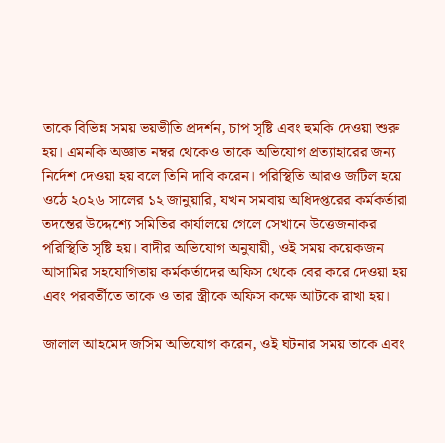তাকে বিভিন্ন সময় ভয়ভীতি প্রদর্শন, চাপ সৃষ্টি এবং হুমকি দেওয়া শুরু হয়। এমনকি অজ্ঞাত নম্বর থেকেও তাকে অভিযোগ প্রত্যাহারের জন্য নির্দেশ দেওয়া হয় বলে তিনি দাবি করেন। পরিস্থিতি আরও জটিল হয়ে ওঠে ২০২৬ সালের ১২ জানুয়ারি, যখন সমবায় অধিদপ্তরের কর্মকর্তারা তদন্তের উদ্দেশ্যে সমিতির কার্যালয়ে গেলে সেখানে উত্তেজনাকর পরিস্থিতি সৃষ্টি হয়। বাদীর অভিযোগ অনুযায়ী, ওই সময় কয়েকজন আসামির সহযোগিতায় কর্মকর্তাদের অফিস থেকে বের করে দেওয়া হয় এবং পরবর্তীতে তাকে ও তার স্ত্রীকে অফিস কক্ষে আটকে রাখা হয়।

জালাল আহমেদ জসিম অভিযোগ করেন, ওই ঘটনার সময় তাকে এবং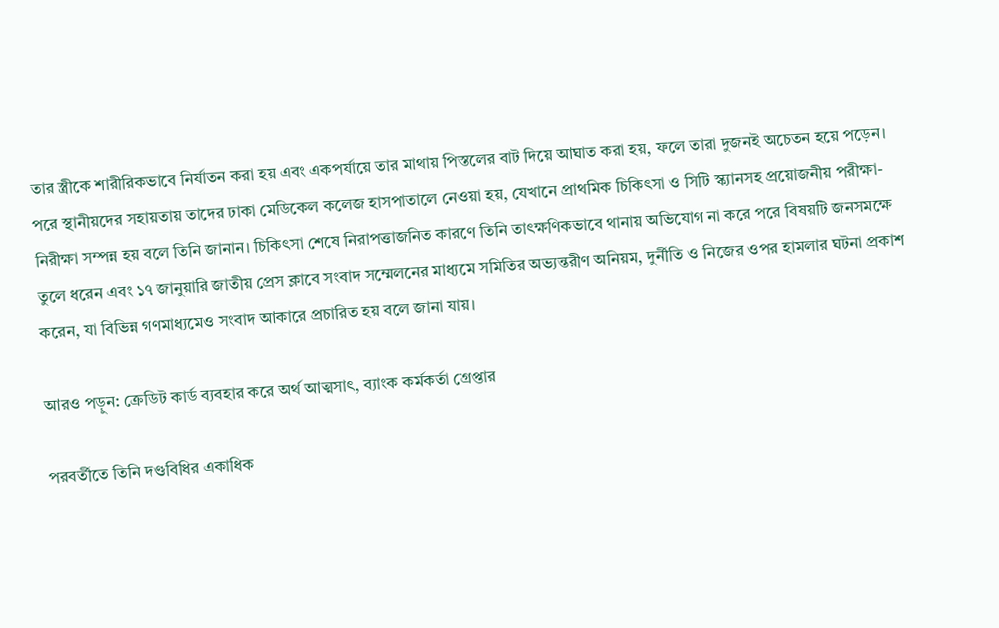তার স্ত্রীকে শারীরিকভাবে নির্যাতন করা হয় এবং একপর্যায়ে তার মাথায় পিস্তলের বাট দিয়ে আঘাত করা হয়, ফলে তারা দুজনই অচেতন হয়ে পড়েন। পরে স্থানীয়দের সহায়তায় তাদের ঢাকা মেডিকেল কলেজ হাসপাতালে নেওয়া হয়, যেখানে প্রাথমিক চিকিৎসা ও সিটি স্ক্যানসহ প্রয়োজনীয় পরীক্ষা-নিরীক্ষা সম্পন্ন হয় বলে তিনি জানান। চিকিৎসা শেষে নিরাপত্তাজনিত কারণে তিনি তাৎক্ষণিকভাবে থানায় অভিযোগ না করে পরে বিষয়টি জনসমক্ষে তুলে ধরেন এবং ১৭ জানুয়ারি জাতীয় প্রেস ক্লাবে সংবাদ সম্মেলনের মাধ্যমে সমিতির অভ্যন্তরীণ অনিয়ম, দুর্নীতি ও নিজের ওপর হামলার ঘটনা প্রকাশ করেন, যা বিভিন্ন গণমাধ্যমেও সংবাদ আকারে প্রচারিত হয় বলে জানা যায়।

আরও পড়ুন: ক্রেডিট কার্ড ব্যবহার করে অর্থ আত্মসাৎ, ব্যাংক কর্মকর্তা গ্রেপ্তার

পরবর্তীতে তিনি দণ্ডবিধির একাধিক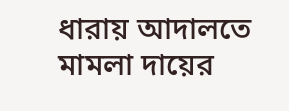ধারায় আদালতে মামলা দায়ের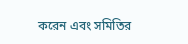করেন এবং সমিতির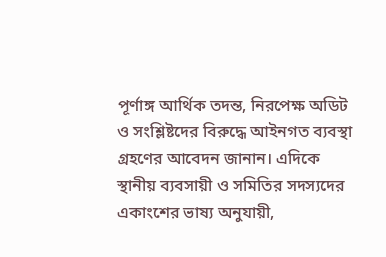পূর্ণাঙ্গ আর্থিক তদন্ত, নিরপেক্ষ অডিট ও সংশ্লিষ্টদের বিরুদ্ধে আইনগত ব্যবস্থা গ্রহণের আবেদন জানান। এদিকে স্থানীয় ব্যবসায়ী ও সমিতির সদস্যদের একাংশের ভাষ্য অনুযায়ী,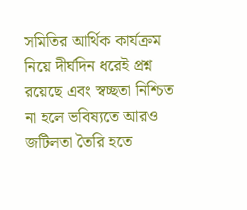সমিতির আর্থিক কার্যক্রম নিয়ে দীর্ঘদিন ধরেই প্রশ্ন রয়েছে এবং স্বচ্ছতা নিশ্চিত না হলে ভবিষ্যতে আরও জটিলতা তৈরি হতে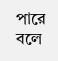পারে বলে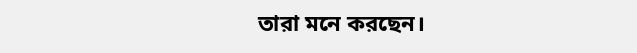তারা মনে করছেন।